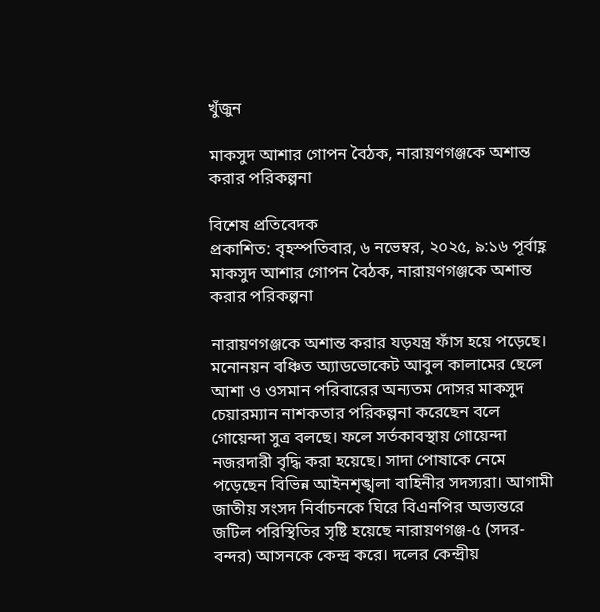খুঁজুন

মাকসুদ আশার গোপন বৈঠক, নারায়ণগঞ্জকে অশান্ত করার পরিকল্পনা

বিশেষ প্রতিবেদক
প্রকাশিত: বৃহস্পতিবার, ৬ নভেম্বর, ২০২৫, ৯:১৬ পূর্বাহ্ণ
মাকসুদ আশার গোপন বৈঠক, নারায়ণগঞ্জকে অশান্ত করার পরিকল্পনা

নারায়ণগঞ্জকে অশান্ত করার যড়যন্ত্র ফাঁস হয়ে পড়েছে। মনোনয়ন বঞ্চিত অ্যাডভোকেট আবুল কালামের ছেলে আশা ও ওসমান পরিবারের অন্যতম দোসর মাকসুদ চেয়ারম্যান নাশকতার পরিকল্পনা করেছেন বলে গোয়েন্দা সুত্র বলছে। ফলে সর্তকাবস্থায় গোয়েন্দা নজরদারী বৃদ্ধি করা হয়েছে। সাদা পোষাকে নেমে পড়েছেন বিভিন্ন আইনশৃঙ্খলা বাহিনীর সদস্যরা। আগামী জাতীয় সংসদ নির্বাচনকে ঘিরে বিএনপির অভ্যন্তরে জটিল পরিস্থিতির সৃষ্টি হয়েছে নারায়ণগঞ্জ-৫ (সদর-বন্দর) আসনকে কেন্দ্র করে। দলের কেন্দ্রীয়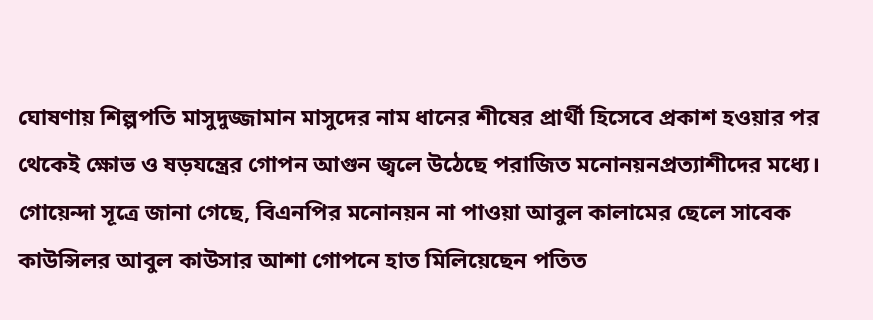ঘোষণায় শিল্পপতি মাসুদুজ্জামান মাসুদের নাম ধানের শীষের প্রার্থী হিসেবে প্রকাশ হওয়ার পর থেকেই ক্ষোভ ও ষড়যন্ত্রের গোপন আগুন জ্বলে উঠেছে পরাজিত মনোনয়নপ্রত্যাশীদের মধ্যে।
গোয়েন্দা সূত্রে জানা গেছে, বিএনপির মনোনয়ন না পাওয়া আবুল কালামের ছেলে সাবেক কাউন্সিলর আবুল কাউসার আশা গোপনে হাত মিলিয়েছেন পতিত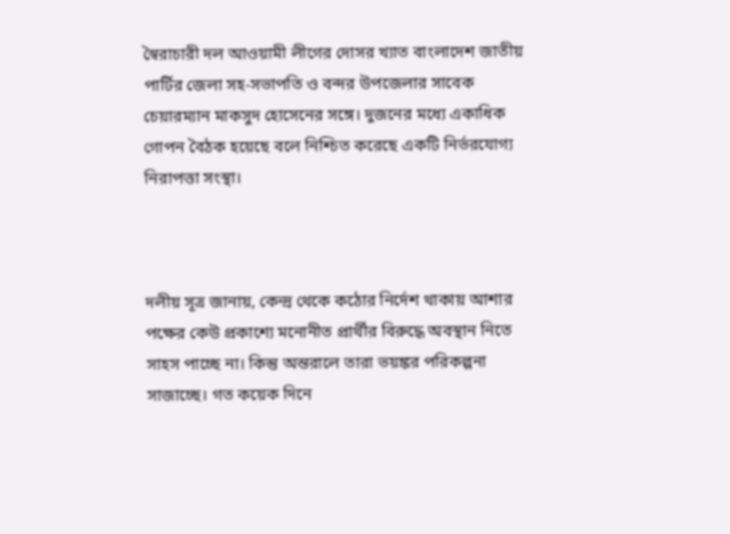স্বৈরাচারী দল আওয়ামী লীগের দোসর খ্যাত বাংলাদেশ জাতীয় পার্টির জেলা সহ-সভাপতি ও বন্দর উপজেলার সাবেক চেয়ারম্যান মাকসুদ হোসেনের সঙ্গে। দুজনের মধ্যে একাধিক গোপন বৈঠক হয়েছে বলে নিশ্চিত করেছে একটি নির্ভরযোগ্য নিরাপত্তা সংস্থা।



দলীয় সূত্র জানায়, কেন্দ্র থেকে কঠোর নির্দেশ থাকায় আশার পক্ষের কেউ প্রকাশ্যে মনোনীত প্রার্থীর বিরুদ্ধে অবস্থান নিতে সাহস পাচ্ছে না। কিন্তু অন্তরালে তারা ভয়ঙ্কর পরিকল্পনা সাজাচ্ছে। গত কয়েক দিনে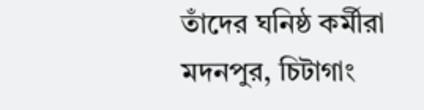তাঁদের ঘনিষ্ঠ কর্মীরা মদনপুর, চিটাগাং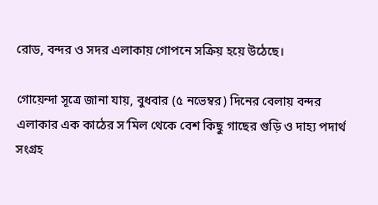রোড, বন্দর ও সদর এলাকায় গোপনে সক্রিয় হয়ে উঠেছে।

গোয়েন্দা সূত্রে জানা যায়, বুধবার (৫ নভেম্বর) দিনের বেলায় বন্দর এলাকার এক কাঠের স’মিল থেকে বেশ কিছু গাছের গুড়ি ও দাহ্য পদার্থ সংগ্রহ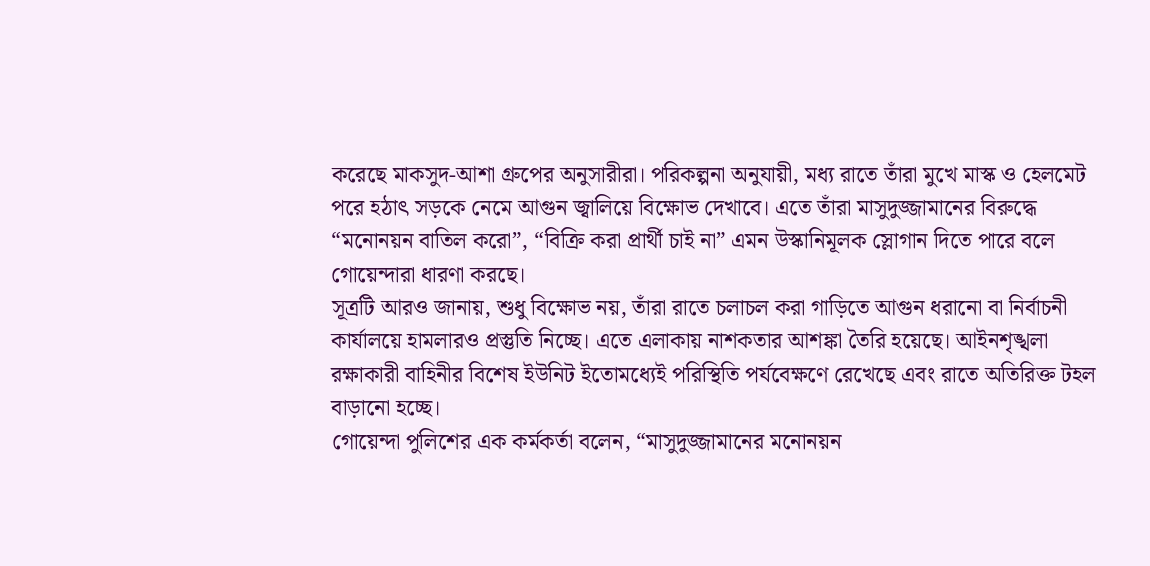করেছে মাকসুদ-আশা গ্রুপের অনুসারীরা। পরিকল্পনা অনুযায়ী, মধ্য রাতে তাঁরা মুখে মাস্ক ও হেলমেট পরে হঠাৎ সড়কে নেমে আগুন জ্বালিয়ে বিক্ষোভ দেখাবে। এতে তাঁরা মাসুদুজ্জামানের বিরুদ্ধে “মনোনয়ন বাতিল করো”, “বিক্রি করা প্রার্থী চাই না” এমন উস্কানিমূলক স্লোগান দিতে পারে বলে গোয়েন্দারা ধারণা করছে।
সূত্রটি আরও জানায়, শুধু বিক্ষোভ নয়, তাঁরা রাতে চলাচল করা গাড়িতে আগুন ধরানো বা নির্বাচনী কার্যালয়ে হামলারও প্রস্তুতি নিচ্ছে। এতে এলাকায় নাশকতার আশঙ্কা তৈরি হয়েছে। আইনশৃঙ্খলা রক্ষাকারী বাহিনীর বিশেষ ইউনিট ইতোমধ্যেই পরিস্থিতি পর্যবেক্ষণে রেখেছে এবং রাতে অতিরিক্ত টহল বাড়ানো হচ্ছে।
গোয়েন্দা পুলিশের এক কর্মকর্তা বলেন, “মাসুদুজ্জামানের মনোনয়ন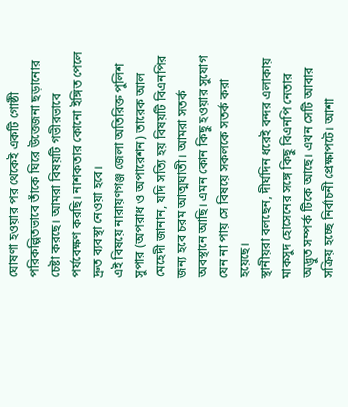ঘোষণা হওয়ার পর থেকেই একটি গোষ্ঠী পরিকল্পিতভাবে তাঁকে ঘিরে উত্তেজনা ছড়ানোর চেষ্টা করছে। আমরা বিষয়টি গভীরভাবে পর্যবেক্ষণ করছি। নাশকতার কোনো ইঙ্গিত পেলে দ্রুত ব্যবস্থা নেওয়া হবে।
এই বিষয়ে নারায়ণগঞ্জ জেলা অতিরিক্ত পুলিশ সুপার (অপরাধ ও অপারেশন) তারেক আল মেহেদী জানান, যদি সত্যি হয় বিষয়টি বিএনপির জন্য হবে চরম আত্মঘাতী। আমরা সতর্ক অবস্থানে আছি। এমন কোন কিছু হওয়ার সুযোগ যেন না পায় সে বিষয়ে সকলকে সতর্ক করা হয়েছে।
স্থানীয়রা বলছেন, দীর্ঘদিন ধরেই বন্দর এলাকায় মাকসুদ হোসেনের সঙ্গে কিছু বিএনপি নেতার অদ্ভুত সম্পর্ক টিকে আছে। এখন সেটি আবার সক্রিয় হচ্ছে নির্বাচনী প্রেক্ষাপটে। আশা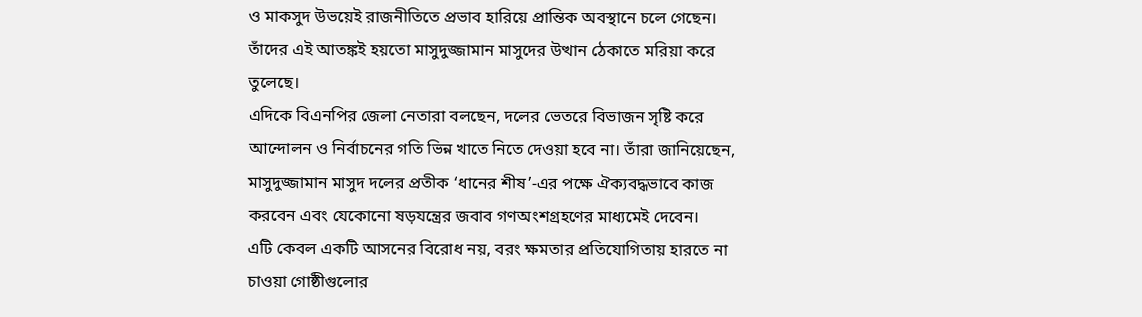ও মাকসুদ উভয়েই রাজনীতিতে প্রভাব হারিয়ে প্রান্তিক অবস্থানে চলে গেছেন। তাঁদের এই আতঙ্কই হয়তো মাসুদুজ্জামান মাসুদের উত্থান ঠেকাতে মরিয়া করে তুলেছে।
এদিকে বিএনপির জেলা নেতারা বলছেন, দলের ভেতরে বিভাজন সৃষ্টি করে আন্দোলন ও নির্বাচনের গতি ভিন্ন খাতে নিতে দেওয়া হবে না। তাঁরা জানিয়েছেন, মাসুদুজ্জামান মাসুদ দলের প্রতীক ‘ধানের শীষ’-এর পক্ষে ঐক্যবদ্ধভাবে কাজ করবেন এবং যেকোনো ষড়যন্ত্রের জবাব গণঅংশগ্রহণের মাধ্যমেই দেবেন।
এটি কেবল একটি আসনের বিরোধ নয়, বরং ক্ষমতার প্রতিযোগিতায় হারতে না চাওয়া গোষ্ঠীগুলোর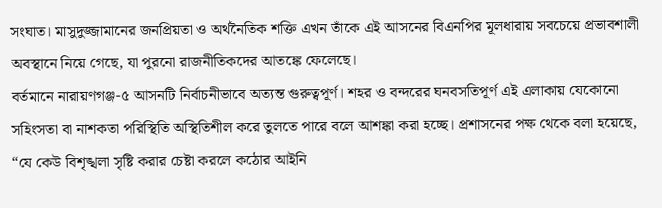সংঘাত। মাসুদুজ্জামানের জনপ্রিয়তা ও অর্থনৈতিক শক্তি এখন তাঁকে এই আসনের বিএনপির মূলধারায় সবচেয়ে প্রভাবশালী অবস্থানে নিয়ে গেছে, যা পুরনো রাজনীতিকদের আতঙ্কে ফেলেছে।
বর্তমানে নারায়ণগঞ্জ-৫ আসনটি নির্বাচনীভাবে অত্যন্ত গুরুত্বপূর্ণ। শহর ও বন্দরের ঘনবসতিপূর্ণ এই এলাকায় যেকোনো সহিংসতা বা নাশকতা পরিস্থিতি অস্থিতিশীল করে তুলতে পারে বলে আশঙ্কা করা হচ্ছে। প্রশাসনের পক্ষ থেকে বলা হয়েছে, “যে কেউ বিশৃঙ্খলা সৃষ্টি করার চেষ্টা করলে কঠোর আইনি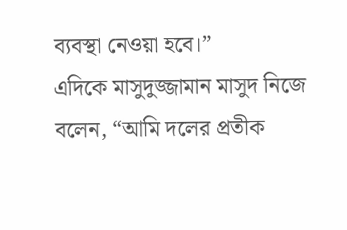ব্যবস্থা নেওয়া হবে।”
এদিকে মাসুদুজ্জামান মাসুদ নিজে বলেন, “আমি দলের প্রতীক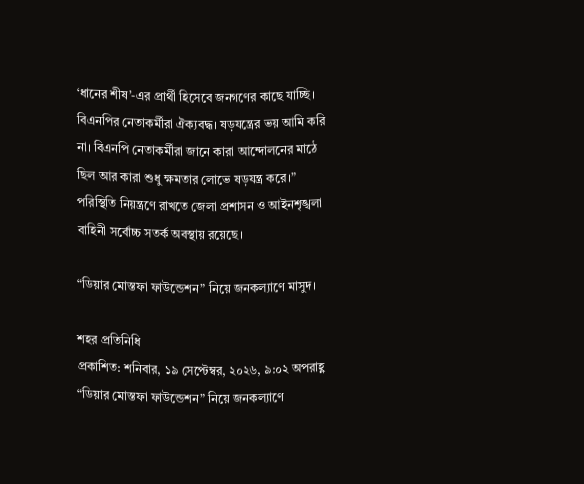‘ধানের শীষ’-এর প্রার্থী হিসেবে জনগণের কাছে যাচ্ছি। বিএনপির নেতাকর্মীরা ঐক্যবদ্ধ। ষড়যন্ত্রের ভয় আমি করি না। বিএনপি নেতাকর্মীরা জানে কারা আন্দোলনের মাঠে ছিল আর কারা শুধু ক্ষমতার লোভে ষড়যন্ত্র করে।”
পরিস্থিতি নিয়ন্ত্রণে রাখতে জেলা প্রশাসন ও আইনশৃঙ্খলা বাহিনী সর্বোচ্চ সতর্ক অবস্থায় রয়েছে।

“ডিয়ার মোস্তফা ফাউন্ডেশন” নিয়ে জনকল্যাণে মাসুদ।

শহর প্রতিনিধি
প্রকাশিত: শনিবার, ১৯ সেপ্টেম্বর, ২০২৬, ৯:০২ অপরাহ্ণ
“ডিয়ার মোস্তফা ফাউন্ডেশন” নিয়ে জনকল্যাণে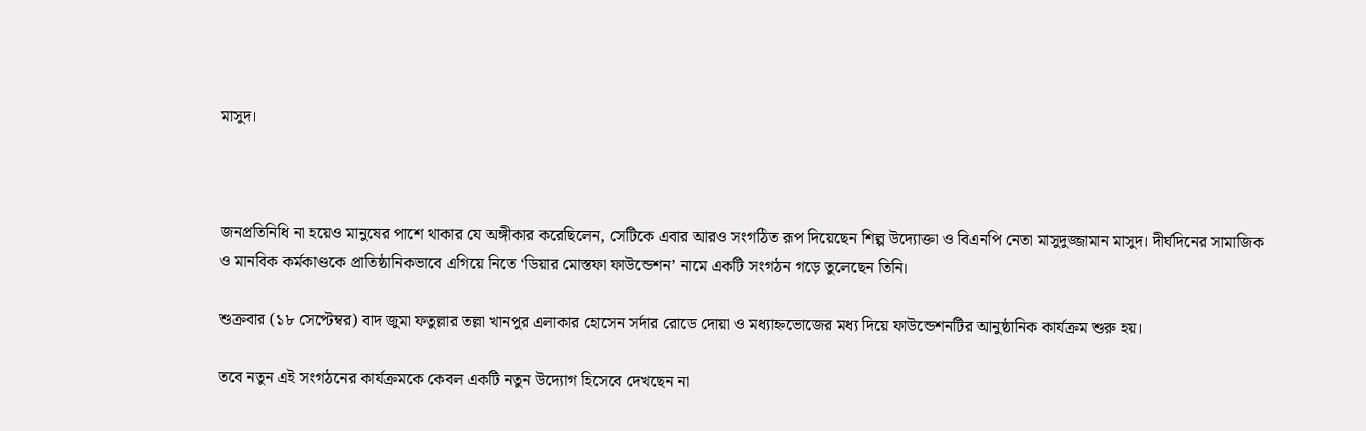মাসুদ।



জনপ্রতিনিধি না হয়েও মানুষের পাশে থাকার যে অঙ্গীকার করেছিলেন, সেটিকে এবার আরও সংগঠিত রূপ দিয়েছেন শিল্প উদ্যোক্তা ও বিএনপি নেতা মাসুদুজ্জামান মাসুদ। দীর্ঘদিনের সামাজিক ও মানবিক কর্মকাণ্ডকে প্রাতিষ্ঠানিকভাবে এগিয়ে নিতে ‘ডিয়ার মোস্তফা ফাউন্ডেশন’ নামে একটি সংগঠন গড়ে তুলেছেন তিনি।

শুক্রবার (১৮ সেপ্টেম্বর) বাদ জুমা ফতুল্লার তল্লা খানপুর এলাকার হোসেন সর্দার রোডে দোয়া ও মধ্যাহ্নভোজের মধ্য দিয়ে ফাউন্ডেশনটির আনুষ্ঠানিক কার্যক্রম শুরু হয়।

তবে নতুন এই সংগঠনের কার্যক্রমকে কেবল একটি নতুন উদ্যোগ হিসেবে দেখছেন না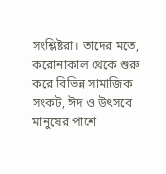সংশ্লিষ্টরা। তাদের মতে, করোনাকাল থেকে শুরু করে বিভিন্ন সামাজিক সংকট, ঈদ ও উৎসবে মানুষের পাশে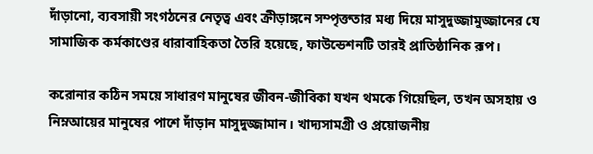দাঁড়ানো, ব্যবসায়ী সংগঠনের নেতৃত্ব এবং ক্রীড়াঙ্গনে সম্পৃক্ততার মধ্য দিয়ে মাসুদুজ্জামুজ্জানের যে সামাজিক কর্মকাণ্ডের ধারাবাহিকতা তৈরি হয়েছে, ফাউন্ডেশনটি তারই প্রাতিষ্ঠানিক রূপ।

করোনার কঠিন সময়ে সাধারণ মানুষের জীবন-জীবিকা যখন থমকে গিয়েছিল, তখন অসহায় ও নিম্নআয়ের মানুষের পাশে দাঁড়ান মাসুদুজ্জামান। খাদ্যসামগ্রী ও প্রয়োজনীয়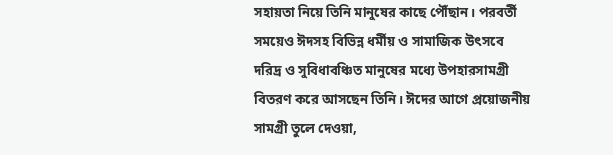সহায়তা নিয়ে তিনি মানুষের কাছে পৌঁছান। পরবর্তী সময়েও ঈদসহ বিভিন্ন ধর্মীয় ও সামাজিক উৎসবে দরিদ্র ও সুবিধাবঞ্চিত মানুষের মধ্যে উপহারসামগ্রী বিতরণ করে আসছেন তিনি। ঈদের আগে প্রয়োজনীয় সামগ্রী তুলে দেওয়া,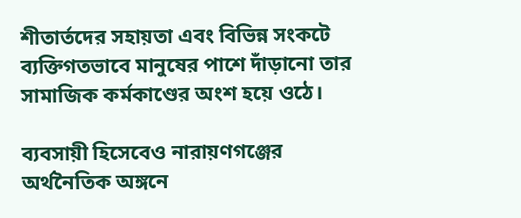শীতার্তদের সহায়তা এবং বিভিন্ন সংকটে ব্যক্তিগতভাবে মানুষের পাশে দাঁড়ানো তার সামাজিক কর্মকাণ্ডের অংশ হয়ে ওঠে।

ব্যবসায়ী হিসেবেও নারায়ণগঞ্জের অর্থনৈতিক অঙ্গনে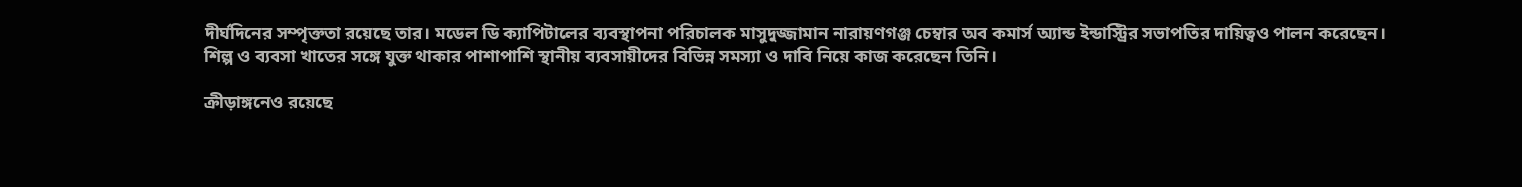দীর্ঘদিনের সম্পৃক্ততা রয়েছে তার। মডেল ডি ক্যাপিটালের ব্যবস্থাপনা পরিচালক মাসুদুজ্জামান নারায়ণগঞ্জ চেম্বার অব কমার্স অ্যান্ড ইন্ডাস্ট্রির সভাপতির দায়িত্বও পালন করেছেন। শিল্প ও ব্যবসা খাতের সঙ্গে যুক্ত থাকার পাশাপাশি স্থানীয় ব্যবসায়ীদের বিভিন্ন সমস্যা ও দাবি নিয়ে কাজ করেছেন তিনি।

ক্রীড়াঙ্গনেও রয়েছে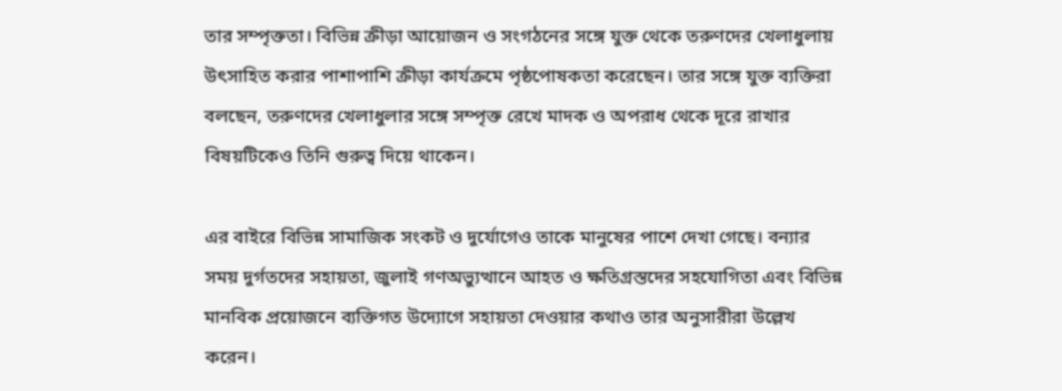তার সম্পৃক্ততা। বিভিন্ন ক্রীড়া আয়োজন ও সংগঠনের সঙ্গে যুক্ত থেকে তরুণদের খেলাধুলায় উৎসাহিত করার পাশাপাশি ক্রীড়া কার্যক্রমে পৃষ্ঠপোষকতা করেছেন। তার সঙ্গে যুক্ত ব্যক্তিরা বলছেন, তরুণদের খেলাধুলার সঙ্গে সম্পৃক্ত রেখে মাদক ও অপরাধ থেকে দূরে রাখার বিষয়টিকেও তিনি গুরুত্ব দিয়ে থাকেন।

এর বাইরে বিভিন্ন সামাজিক সংকট ও দুর্যোগেও তাকে মানুষের পাশে দেখা গেছে। বন্যার সময় দুর্গতদের সহায়তা, জুলাই গণঅভ্যুত্থানে আহত ও ক্ষতিগ্রস্তদের সহযোগিতা এবং বিভিন্ন মানবিক প্রয়োজনে ব্যক্তিগত উদ্যোগে সহায়তা দেওয়ার কথাও তার অনুসারীরা উল্লেখ করেন।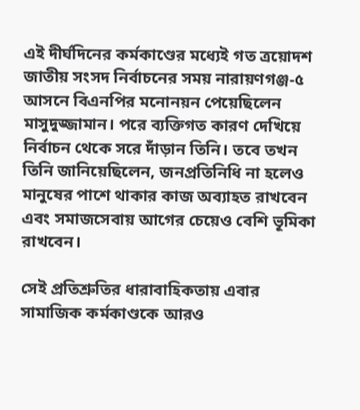এই দীর্ঘদিনের কর্মকাণ্ডের মধ্যেই গত ত্রয়োদশ জাতীয় সংসদ নির্বাচনের সময় নারায়ণগঞ্জ-৫ আসনে বিএনপির মনোনয়ন পেয়েছিলেন মাসুদুজ্জামান। পরে ব্যক্তিগত কারণ দেখিয়ে নির্বাচন থেকে সরে দাঁড়ান তিনি। তবে তখন তিনি জানিয়েছিলেন, জনপ্রতিনিধি না হলেও মানুষের পাশে থাকার কাজ অব্যাহত রাখবেন এবং সমাজসেবায় আগের চেয়েও বেশি ভূমিকা রাখবেন।

সেই প্রতিশ্রুতির ধারাবাহিকতায় এবার সামাজিক কর্মকাণ্ডকে আরও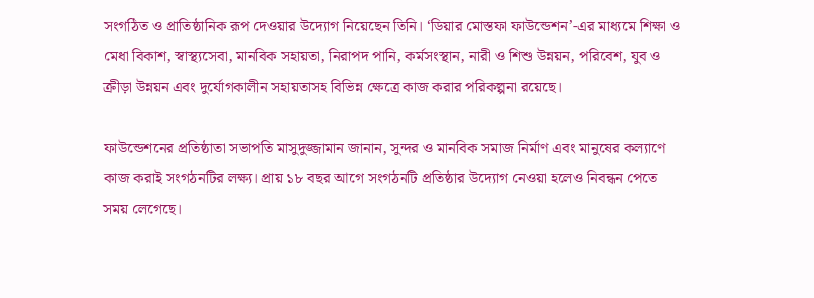সংগঠিত ও প্রাতিষ্ঠানিক রূপ দেওয়ার উদ্যোগ নিয়েছেন তিনি। ‘ডিয়ার মোস্তফা ফাউন্ডেশন’-এর মাধ্যমে শিক্ষা ও মেধা বিকাশ, স্বাস্থ্যসেবা, মানবিক সহায়তা, নিরাপদ পানি, কর্মসংস্থান, নারী ও শিশু উন্নয়ন, পরিবেশ, যুব ও ক্রীড়া উন্নয়ন এবং দুর্যোগকালীন সহায়তাসহ বিভিন্ন ক্ষেত্রে কাজ করার পরিকল্পনা রয়েছে।

ফাউন্ডেশনের প্রতিষ্ঠাতা সভাপতি মাসুদুজ্জামান জানান, সুন্দর ও মানবিক সমাজ নির্মাণ এবং মানুষের কল্যাণে কাজ করাই সংগঠনটির লক্ষ্য। প্রায় ১৮ বছর আগে সংগঠনটি প্রতিষ্ঠার উদ্যোগ নেওয়া হলেও নিবন্ধন পেতে সময় লেগেছে।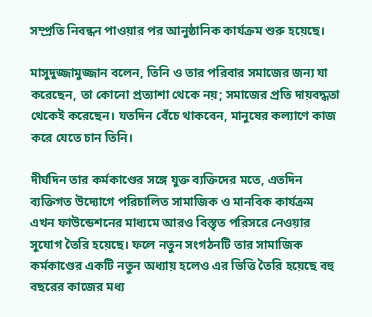সম্প্রতি নিবন্ধন পাওয়ার পর আনুষ্ঠানিক কার্যক্রম শুরু হয়েছে।

মাসুদুজ্জামুজ্জান বলেন, তিনি ও তার পরিবার সমাজের জন্য যা করেছেন, তা কোনো প্রত্যাশা থেকে নয়; সমাজের প্রতি দায়বদ্ধতা থেকেই করেছেন। যতদিন বেঁচে থাকবেন, মানুষের কল্যাণে কাজ করে যেতে চান তিনি।

দীর্ঘদিন তার কর্মকাণ্ডের সঙ্গে যুক্ত ব্যক্তিদের মতে, এতদিন ব্যক্তিগত উদ্যোগে পরিচালিত সামাজিক ও মানবিক কার্যক্রম এখন ফাউন্ডেশনের মাধ্যমে আরও বিস্তৃত পরিসরে নেওয়ার সুযোগ তৈরি হয়েছে। ফলে নতুন সংগঠনটি তার সামাজিক কর্মকাণ্ডের একটি নতুন অধ্যায় হলেও এর ভিত্তি তৈরি হয়েছে বহু বছরের কাজের মধ্য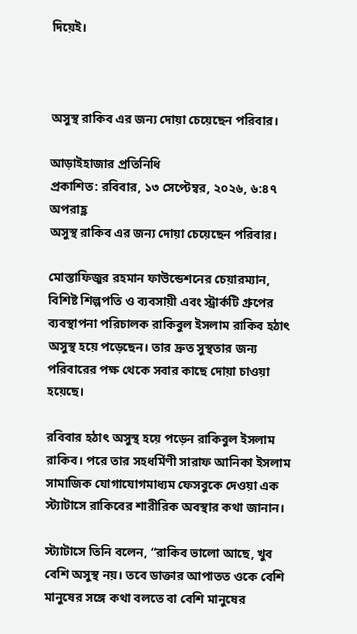দিয়েই।



অসুস্থ রাকিব এর জন্য দোয়া চেয়েছেন পরিবার।

আড়াইহাজার প্রতিনিধি
প্রকাশিত: রবিবার, ১৩ সেপ্টেম্বর, ২০২৬, ৬:৪৭ অপরাহ্ণ
অসুস্থ রাকিব এর জন্য দোয়া চেয়েছেন পরিবার।

মোস্তাফিজুর রহমান ফাউন্ডেশনের চেয়ারম্যান, বিশিষ্ট শিল্পপতি ও ব্যবসায়ী এবং স্ট্রার্কটি গ্রুপের ব্যবস্থাপনা পরিচালক রাকিবুল ইসলাম রাকিব হঠাৎ অসুস্থ হয়ে পড়েছেন। তার দ্রুত সুস্থতার জন্য পরিবারের পক্ষ থেকে সবার কাছে দোয়া চাওয়া হয়েছে।

রবিবার হঠাৎ অসুস্থ হয়ে পড়েন রাকিবুল ইসলাম রাকিব। পরে তার সহধর্মিণী সারাফ আনিকা ইসলাম সামাজিক যোগাযোগমাধ্যম ফেসবুকে দেওয়া এক স্ট্যাটাসে রাকিবের শারীরিক অবস্থার কথা জানান।

স্ট্যাটাসে তিনি বলেন, “রাকিব ভালো আছে, খুব বেশি অসুস্থ নয়। তবে ডাক্তার আপাতত ওকে বেশি মানুষের সঙ্গে কথা বলতে বা বেশি মানুষের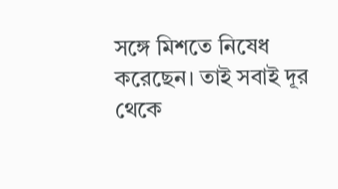সঙ্গে মিশতে নিষেধ করেছেন। তাই সবাই দূর থেকে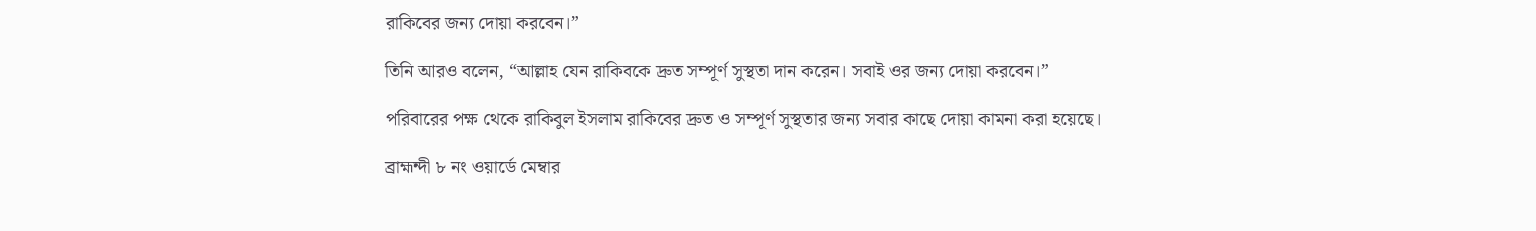রাকিবের জন্য দোয়া করবেন।”

তিনি আরও বলেন, “আল্লাহ যেন রাকিবকে দ্রুত সম্পূর্ণ সুস্থতা দান করেন। সবাই ওর জন্য দোয়া করবেন।”

পরিবারের পক্ষ থেকে রাকিবুল ইসলাম রাকিবের দ্রুত ও সম্পূর্ণ সুস্থতার জন্য সবার কাছে দোয়া কামনা করা হয়েছে।

ব্রাহ্মন্দী ৮ নং ওয়ার্ডে মেম্বার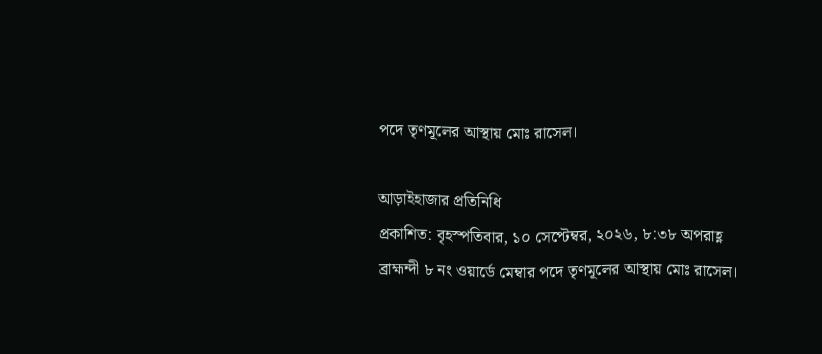পদে তৃণমূলের আস্থায় মোঃ রাসেল।

আড়াইহাজার প্রতিনিধি
প্রকাশিত: বৃহস্পতিবার, ১০ সেপ্টেম্বর, ২০২৬, ৮:৩৮ অপরাহ্ণ
ব্রাহ্মন্দী ৮ নং ওয়ার্ডে মেম্বার পদে তৃণমূলের আস্থায় মোঃ রাসেল।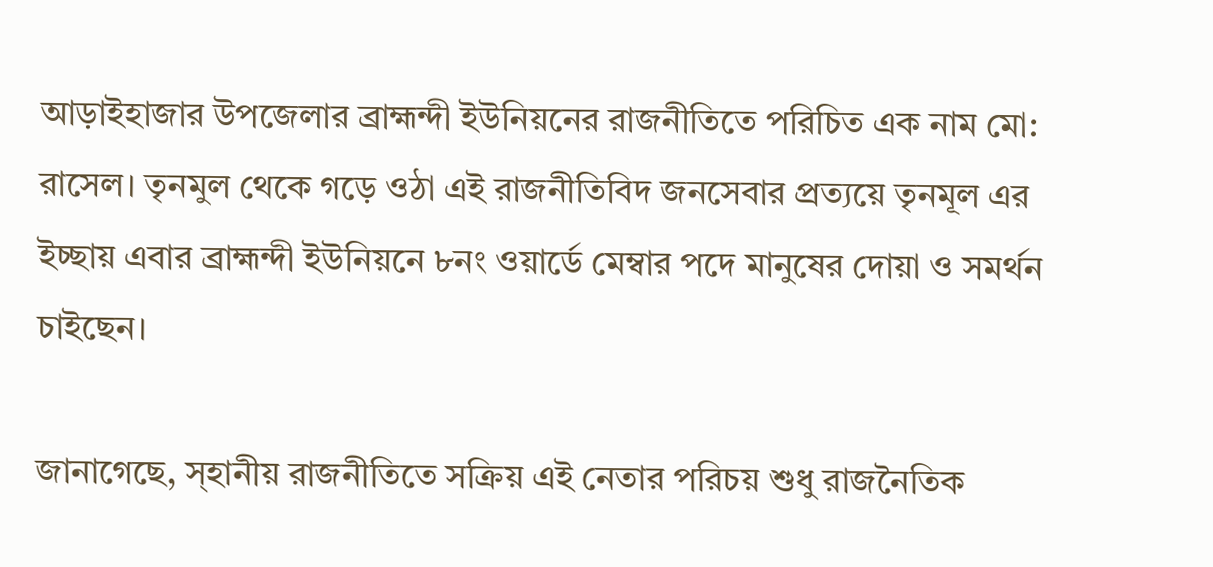আড়াইহাজার উপজেলার ব্রাহ্মন্দী ইউনিয়নের রাজনীতিতে পরিচিত এক নাম মো: রাসেল। তৃনমুল থেকে গড়ে ওঠা এই রাজনীতিবিদ জনসেবার প্রত্যয়ে তৃনমূল এর ইচ্ছায় এবার ব্রাহ্মন্দী ইউনিয়নে ৮নং ওয়ার্ডে মেম্বার পদে মানুষের দোয়া ও সমর্থন চাইছেন।

জানাগেছে, স্হানীয় রাজনীতিতে সক্রিয় এই নেতার পরিচয় শুধু রাজনৈতিক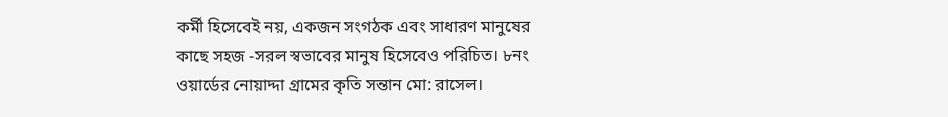কর্মী হিসেবেই নয়, একজন সংগঠক এবং সাধারণ মানুষের কাছে সহজ -সরল স্বভাবের মানুষ হিসেবেও পরিচিত। ৮নং ওয়ার্ডের নোয়াদ্দা গ্রামের কৃতি সন্তান মো: রাসেল।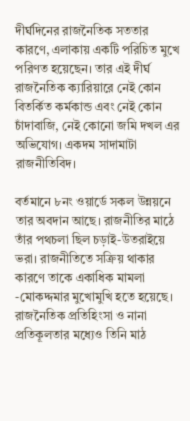দীর্ঘদিনের রাজনৈতিক সততার কারণে, এলাকায় একটি পরিচিত মুখে পরিণত হয়েছেন। তার এই দীর্ঘ রাজনৈতিক ক্যারিয়ারে নেই কোন বিতর্কিত কর্মকান্ড এবং নেই কোন চাঁদাবাজি, নেই কোনো জমি দখল এর অভিযোগ। একদম সাদামাটা রাজনীতিবিদ।

বর্তমানে ৮নং ওয়ার্ডে সকল উন্নয়নে তার অবদান আছে। রাজনীতির মাঠে তাঁর পথচলা ছিল চড়াই-উতরাইয়ে ভরা। রাজনীতিতে সক্রিয় থাকার কারণে তাকে একাধিক মামলা -মোকদ্দমার মুখোমুখি হতে হয়েছে। রাজনৈতিক প্রতিহিংসা ও নানা প্রতিকূলতার মধ্যেও তিনি মাঠ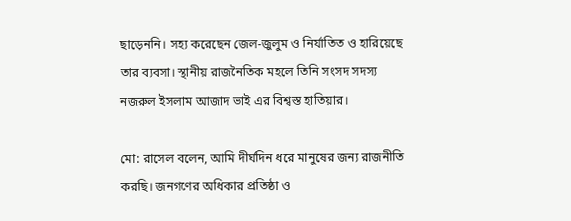ছাড়েননি। সহ্য করেছেন জেল-জুলুম ও নির্যাতিত ও হারিয়েছে তার ব্যবসা। স্থানীয় রাজনৈতিক মহলে তিনি সংসদ সদস্য নজরুল ইসলাম আজাদ ভাই এর বিশ্বস্ত হাতিয়ার।

মো: রাসেল বলেন, আমি দীর্ঘদিন ধরে মানুষের জন্য রাজনীতি করছি। জনগণের অধিকার প্রতিষ্ঠা ও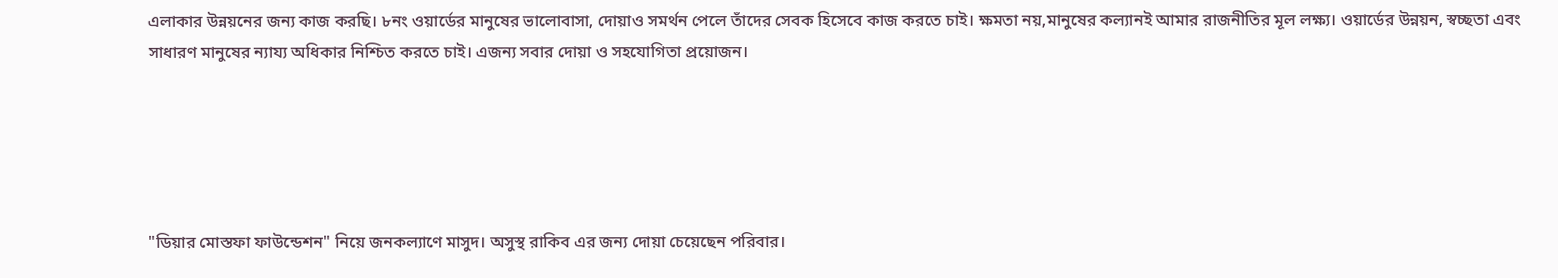এলাকার উন্নয়নের জন্য কাজ করছি। ৮নং ওয়ার্ডের মানুষের ভালোবাসা, দোয়াও সমর্থন পেলে তাঁদের সেবক হিসেবে কাজ করতে চাই। ক্ষমতা নয়,মানুষের কল্যানই আমার রাজনীতির মূল লক্ষ্য। ওয়ার্ডের উন্নয়ন, স্বচ্ছতা এবং সাধারণ মানুষের ন্যায্য অধিকার নিশ্চিত করতে চাই। এজন্য সবার দোয়া ও সহযোগিতা প্রয়োজন।





"ডিয়ার মোস্তফা ফাউন্ডেশন" নিয়ে জনকল্যাণে মাসুদ। অসুস্থ রাকিব এর জন্য দোয়া চেয়েছেন পরিবার।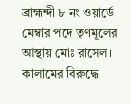ব্রাহ্মন্দী ৮ নং ওয়ার্ডে মেম্বার পদে তৃণমূলের আস্থায় মোঃ রাসেল। কালামের বিরুদ্ধে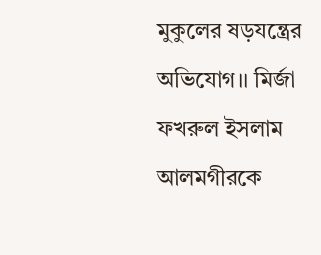মুকুলের ষড়যন্ত্রের অভিযোগ।। মির্জা ফখরুল ইসলাম আলমগীরকে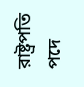রাষ্ট্রপতি পদে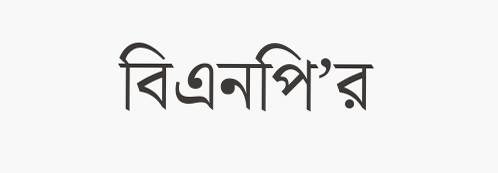বিএনপি’র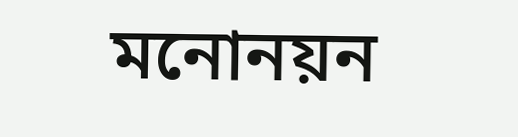মনোনয়ন